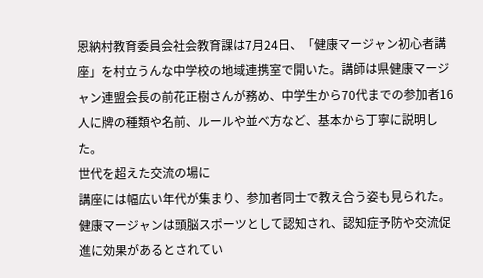恩納村教育委員会社会教育課は7月24日、「健康マージャン初心者講座」を村立うんな中学校の地域連携室で開いた。講師は県健康マージャン連盟会長の前花正樹さんが務め、中学生から70代までの参加者16人に牌の種類や名前、ルールや並べ方など、基本から丁寧に説明した。
世代を超えた交流の場に
講座には幅広い年代が集まり、参加者同士で教え合う姿も見られた。健康マージャンは頭脳スポーツとして認知され、認知症予防や交流促進に効果があるとされてい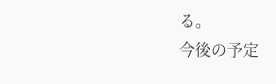る。
今後の予定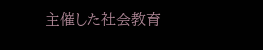主催した社会教育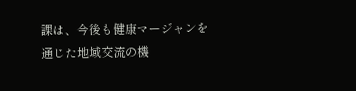課は、今後も健康マージャンを通じた地域交流の機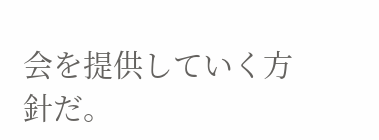会を提供していく方針だ。